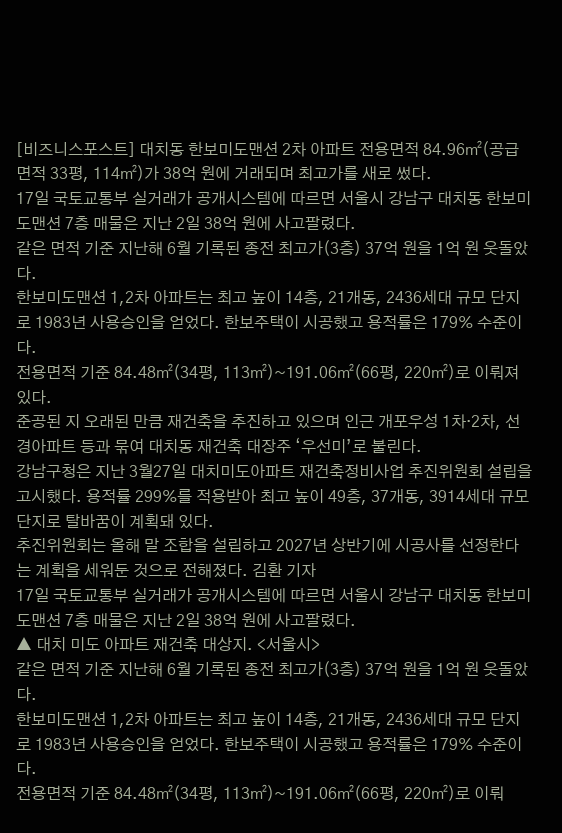[비즈니스포스트] 대치동 한보미도맨션 2차 아파트 전용면적 84.96㎡(공급면적 33평, 114㎡)가 38억 원에 거래되며 최고가를 새로 썼다.
17일 국토교통부 실거래가 공개시스템에 따르면 서울시 강남구 대치동 한보미도맨션 7층 매물은 지난 2일 38억 원에 사고팔렸다.
같은 면적 기준 지난해 6월 기록된 종전 최고가(3층) 37억 원을 1억 원 웃돌았다.
한보미도맨션 1,2차 아파트는 최고 높이 14층, 21개동, 2436세대 규모 단지로 1983년 사용승인을 얻었다. 한보주택이 시공했고 용적률은 179% 수준이다.
전용면적 기준 84.48㎡(34평, 113㎡)~191.06㎡(66평, 220㎡)로 이뤄져 있다.
준공된 지 오래된 만큼 재건축을 추진하고 있으며 인근 개포우성 1차·2차, 선경아파트 등과 묶여 대치동 재건축 대장주 ‘우선미’로 불린다.
강남구청은 지난 3월27일 대치미도아파트 재건축정비사업 추진위원회 설립을 고시했다. 용적률 299%를 적용받아 최고 높이 49층, 37개동, 3914세대 규모 단지로 탈바꿈이 계획돼 있다.
추진위원회는 올해 말 조합을 설립하고 2027년 상반기에 시공사를 선정한다는 계획을 세워둔 것으로 전해졌다. 김환 기자
17일 국토교통부 실거래가 공개시스템에 따르면 서울시 강남구 대치동 한보미도맨션 7층 매물은 지난 2일 38억 원에 사고팔렸다.
▲ 대치 미도 아파트 재건축 대상지. <서울시>
같은 면적 기준 지난해 6월 기록된 종전 최고가(3층) 37억 원을 1억 원 웃돌았다.
한보미도맨션 1,2차 아파트는 최고 높이 14층, 21개동, 2436세대 규모 단지로 1983년 사용승인을 얻었다. 한보주택이 시공했고 용적률은 179% 수준이다.
전용면적 기준 84.48㎡(34평, 113㎡)~191.06㎡(66평, 220㎡)로 이뤄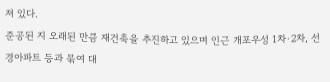져 있다.
준공된 지 오래된 만큼 재건축을 추진하고 있으며 인근 개포우성 1차·2차, 선경아파트 등과 묶여 대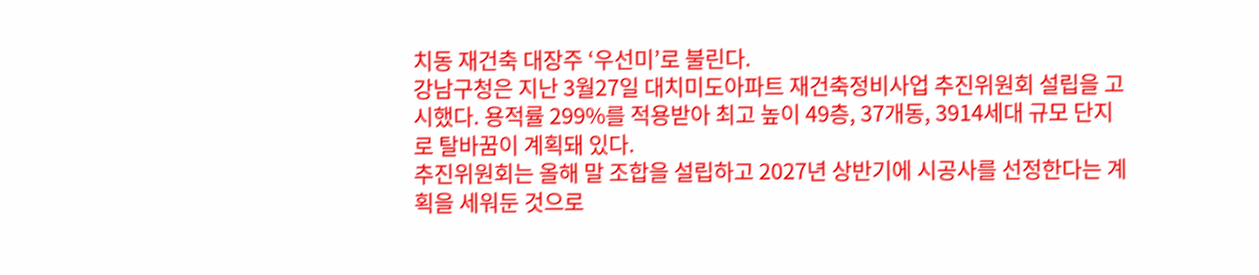치동 재건축 대장주 ‘우선미’로 불린다.
강남구청은 지난 3월27일 대치미도아파트 재건축정비사업 추진위원회 설립을 고시했다. 용적률 299%를 적용받아 최고 높이 49층, 37개동, 3914세대 규모 단지로 탈바꿈이 계획돼 있다.
추진위원회는 올해 말 조합을 설립하고 2027년 상반기에 시공사를 선정한다는 계획을 세워둔 것으로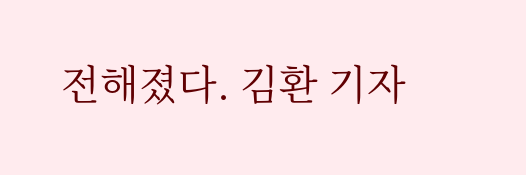전해졌다. 김환 기자